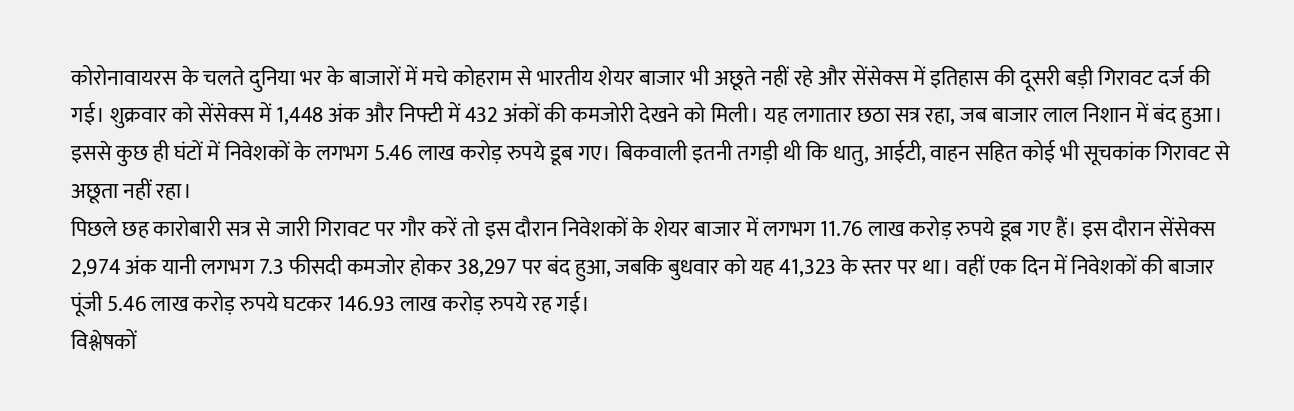कोरोनावायरस के चलते दुनिया भर के बाजारों में मचे कोहराम से भारतीय शेयर बाजार भी अछूते नहीं रहे और सेंसेक्स में इतिहास की दूसरी बड़ी गिरावट दर्ज की गई। शुक्रवार को सेंसेक्स में 1,448 अंक और निफ्टी में 432 अंकों की कमजोरी देखने को मिली। यह लगातार छठा सत्र रहा, जब बाजार लाल निशान में बंद हुआ। इससे कुछ ही घंटों में निवेशकों के लगभग 5.46 लाख करोड़ रुपये डूब गए। बिकवाली इतनी तगड़ी थी कि धातु, आईटी, वाहन सहित कोई भी सूचकांक गिरावट से अछूता नहीं रहा।
पिछले छह कारोबारी सत्र से जारी गिरावट पर गौर करें तो इस दौरान निवेशकों के शेयर बाजार में लगभग 11.76 लाख करोड़ रुपये डूब गए हैं। इस दौरान सेंसेक्स 2,974 अंक यानी लगभग 7.3 फीसदी कमजोर होकर 38,297 पर बंद हुआ, जबकि बुधवार को यह 41,323 के स्तर पर था। वहीं एक दिन में निवेशकों की बाजार पूंजी 5.46 लाख करोड़ रुपये घटकर 146.93 लाख करोड़ रुपये रह गई।
विश्लेषकों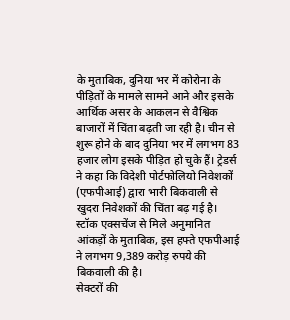के मुताबिक, दुनिया भर में कोरोना के पीड़ितों के मामले सामने आने और इसके आर्थिक असर के आकलन से वैश्विक बाजारों में चिंता बढ़ती जा रही है। चीन से शुरू होने के बाद दुनिया भर में लगभग 83 हजार लोग इसके पीड़ित हो चुके हैं। ट्रेडर्स ने कहा कि विदेशी पोर्टफोलियो निवेशकों (एफपीआई) द्वारा भारी बिकवाली से खुदरा निवेशकों की चिंता बढ़ गई है।
स्टॉक एक्सचेंज से मिले अनुमानित आंकड़ों के मुताबिक, इस हफ्ते एफपीआई ने लगभग 9,389 करोड़ रुपये की बिकवाली की है।
सेक्टरों की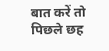बात करें तो पिछले छह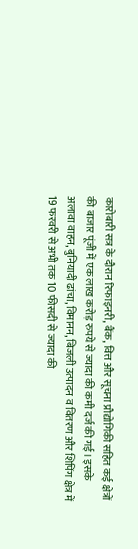कारोबारी सत्र के दौरान रिफाइनरी, बैंक, वित्त और सूचना प्रौद्योगिकी सहित कई क्षेत्रों की बाजार पूंजी में एक लाख करोड़ रुपये से ज्यादा की कमी दर्ज की गई। इसके अलावा वाहन, बुनियादी ढांचा, विमानन, बिजली उत्पादन व वितरण और शिपिंग क्षेत्र में 19 फरवरी से अभी तक 10 फीसदी से ज्यादा की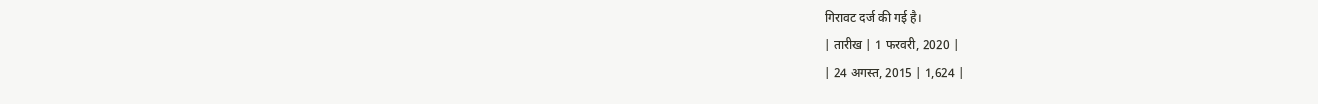गिरावट दर्ज की गई है।
| तारीख | 1 फरवरी, 2020 |
| 24 अगस्त, 2015 | 1,624 |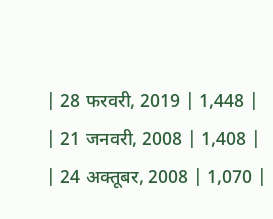| 28 फरवरी, 2019 | 1,448 |
| 21 जनवरी, 2008 | 1,408 |
| 24 अक्तूबर, 2008 | 1,070 |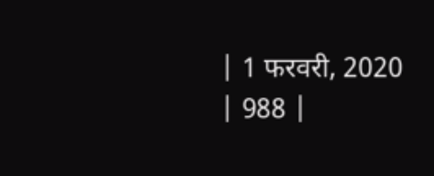| 1 फरवरी, 2020 | 988 |